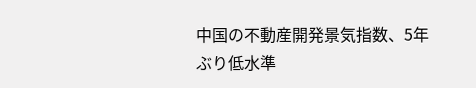中国の不動産開発景気指数、5年ぶり低水準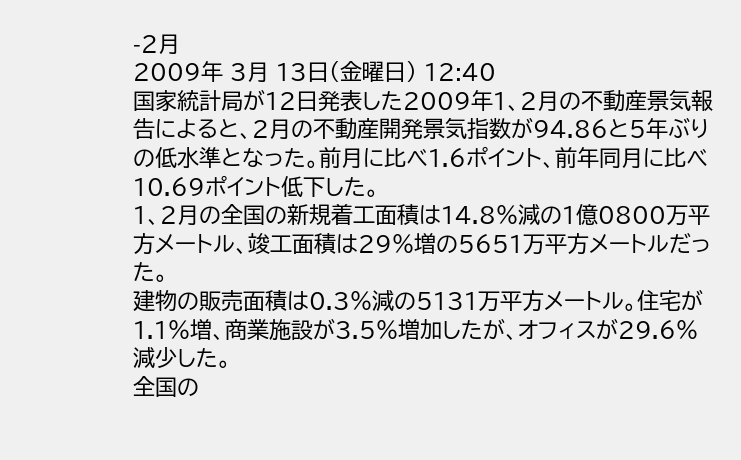-2月
2009年 3月 13日(金曜日) 12:40
国家統計局が12日発表した2009年1、2月の不動産景気報告によると、2月の不動産開発景気指数が94.86と5年ぶりの低水準となった。前月に比べ1.6ポイント、前年同月に比べ10.69ポイント低下した。
1、2月の全国の新規着工面積は14.8%減の1億0800万平方メートル、竣工面積は29%増の5651万平方メートルだった。
建物の販売面積は0.3%減の5131万平方メートル。住宅が1.1%増、商業施設が3.5%増加したが、オフィスが29.6%減少した。
全国の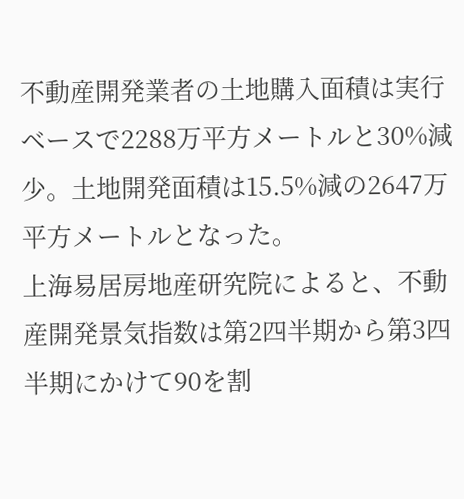不動産開発業者の土地購入面積は実行ベースで2288万平方メートルと30%減少。土地開発面積は15.5%減の2647万平方メートルとなった。
上海易居房地産研究院によると、不動産開発景気指数は第2四半期から第3四半期にかけて90を割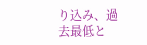り込み、過去最低と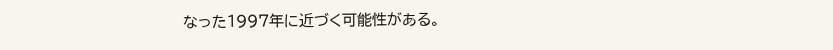なった1997年に近づく可能性がある。